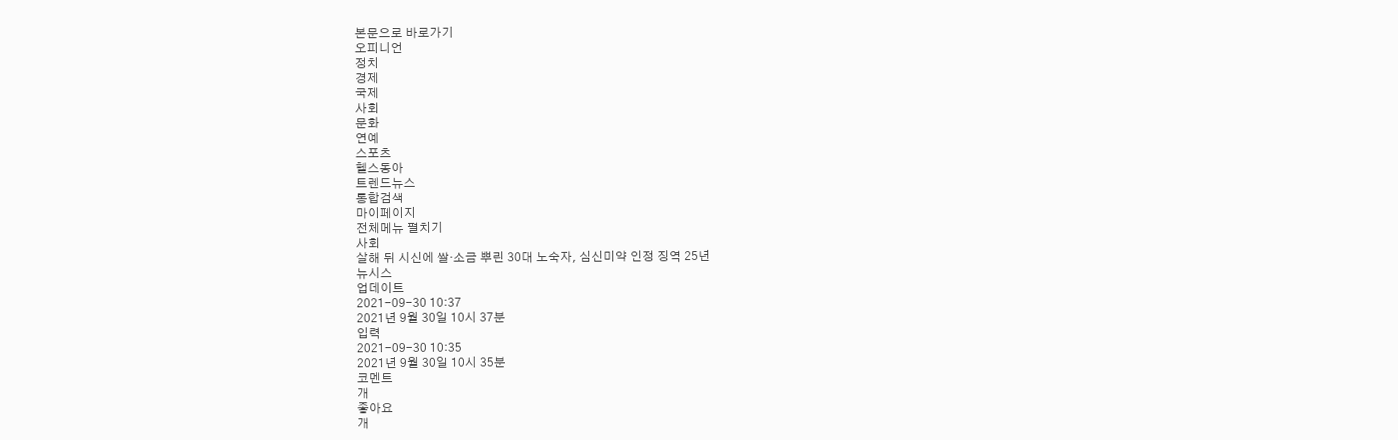본문으로 바로가기
오피니언
정치
경제
국제
사회
문화
연예
스포츠
헬스동아
트렌드뉴스
통합검색
마이페이지
전체메뉴 펼치기
사회
살해 뒤 시신에 쌀·소금 뿌린 30대 노숙자, 심신미약 인정 징역 25년
뉴시스
업데이트
2021-09-30 10:37
2021년 9월 30일 10시 37분
입력
2021-09-30 10:35
2021년 9월 30일 10시 35분
코멘트
개
좋아요
개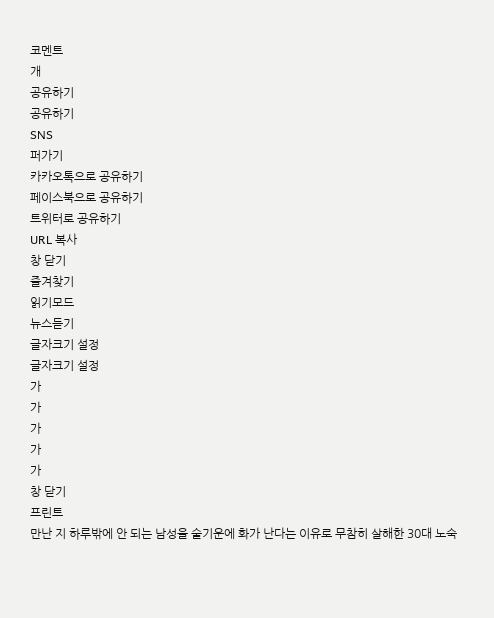코멘트
개
공유하기
공유하기
SNS
퍼가기
카카오톡으로 공유하기
페이스북으로 공유하기
트위터로 공유하기
URL 복사
창 닫기
즐겨찾기
읽기모드
뉴스듣기
글자크기 설정
글자크기 설정
가
가
가
가
가
창 닫기
프린트
만난 지 하루밖에 안 되는 남성을 술기운에 화가 난다는 이유로 무참히 살해한 30대 노숙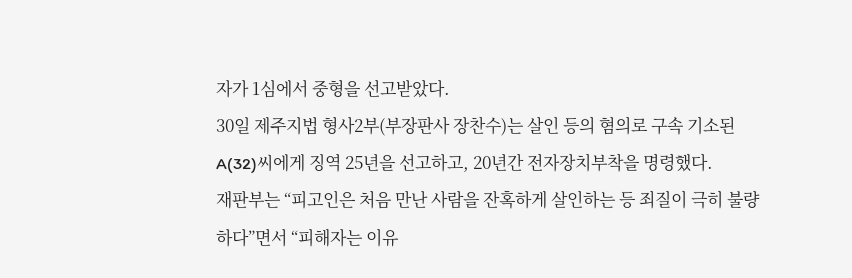자가 1심에서 중형을 선고받았다.
30일 제주지법 형사2부(부장판사 장찬수)는 살인 등의 혐의로 구속 기소된 A(32)씨에게 징역 25년을 선고하고, 20년간 전자장치부착을 명령했다.
재판부는 “피고인은 처음 만난 사람을 잔혹하게 살인하는 등 죄질이 극히 불량하다”면서 “피해자는 이유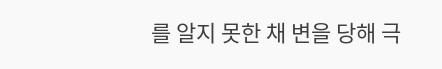를 알지 못한 채 변을 당해 극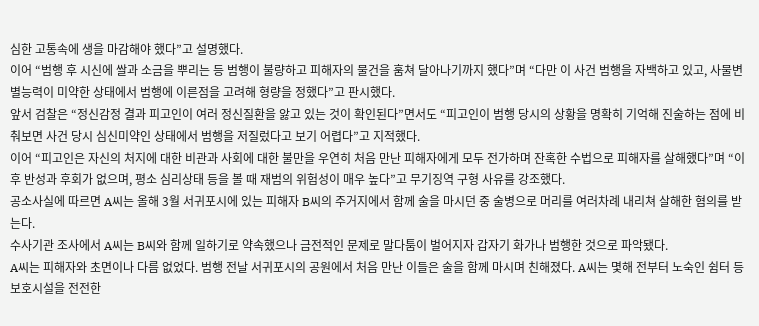심한 고통속에 생을 마감해야 했다”고 설명했다.
이어 “범행 후 시신에 쌀과 소금을 뿌리는 등 범행이 불량하고 피해자의 물건을 훔쳐 달아나기까지 했다”며 “다만 이 사건 범행을 자백하고 있고, 사물변별능력이 미약한 상태에서 범행에 이른점을 고려해 형량을 정했다”고 판시했다.
앞서 검찰은 “정신감정 결과 피고인이 여러 정신질환을 앓고 있는 것이 확인된다”면서도 “피고인이 범행 당시의 상황을 명확히 기억해 진술하는 점에 비춰보면 사건 당시 심신미약인 상태에서 범행을 저질렀다고 보기 어렵다”고 지적했다.
이어 “피고인은 자신의 처지에 대한 비관과 사회에 대한 불만을 우연히 처음 만난 피해자에게 모두 전가하며 잔혹한 수법으로 피해자를 살해했다”며 “이후 반성과 후회가 없으며, 평소 심리상태 등을 볼 때 재범의 위험성이 매우 높다”고 무기징역 구형 사유를 강조했다.
공소사실에 따르면 A씨는 올해 3월 서귀포시에 있는 피해자 B씨의 주거지에서 함께 술을 마시던 중 술병으로 머리를 여러차례 내리쳐 살해한 혐의를 받는다.
수사기관 조사에서 A씨는 B씨와 함께 일하기로 약속했으나 금전적인 문제로 말다툼이 벌어지자 갑자기 화가나 범행한 것으로 파악됐다.
A씨는 피해자와 초면이나 다름 없었다. 범행 전날 서귀포시의 공원에서 처음 만난 이들은 술을 함께 마시며 친해졌다. A씨는 몇해 전부터 노숙인 쉼터 등 보호시설을 전전한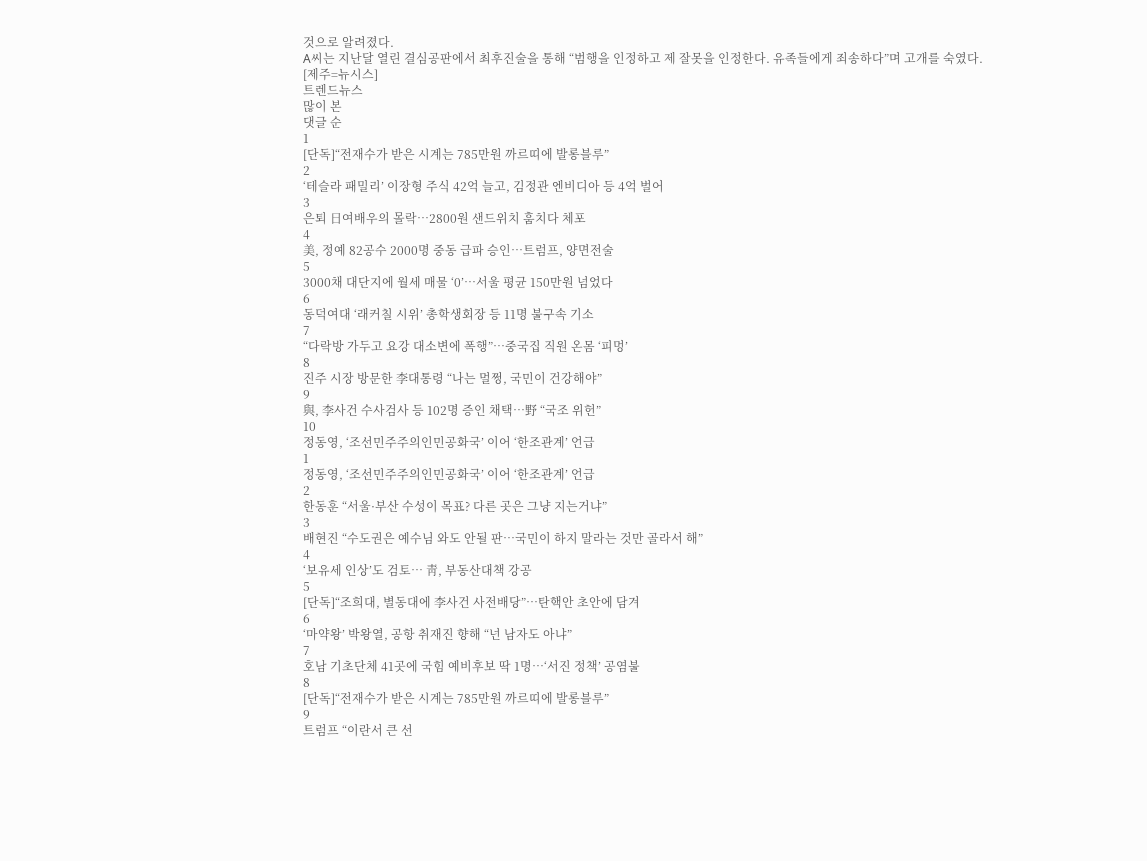것으로 알려졌다.
A씨는 지난달 열린 결심공판에서 최후진술을 통해 “범행을 인정하고 제 잘못을 인정한다. 유족들에게 죄송하다”며 고개를 숙였다.
[제주=뉴시스]
트렌드뉴스
많이 본
댓글 순
1
[단독]“전재수가 받은 시계는 785만원 까르띠에 발롱블루”
2
‘테슬라 패밀리’ 이장형 주식 42억 늘고, 김정관 엔비디아 등 4억 벌어
3
은퇴 日여배우의 몰락…2800원 샌드위치 훔치다 체포
4
美, 정예 82공수 2000명 중동 급파 승인…트럼프, 양면전술
5
3000채 대단지에 월세 매물 ‘0’…서울 평균 150만원 넘었다
6
동덕여대 ‘래커칠 시위’ 총학생회장 등 11명 불구속 기소
7
“다락방 가두고 요강 대소변에 폭행”…중국집 직원 온몸 ‘피멍’
8
진주 시장 방문한 李대통령 “나는 멀쩡, 국민이 건강해야”
9
與, 李사건 수사검사 등 102명 증인 채택…野 “국조 위헌”
10
정동영, ‘조선민주주의인민공화국’ 이어 ‘한조관계’ 언급
1
정동영, ‘조선민주주의인민공화국’ 이어 ‘한조관계’ 언급
2
한동훈 “서울·부산 수성이 목표? 다른 곳은 그냥 지는거냐”
3
배현진 “수도권은 예수님 와도 안될 판…국민이 하지 말라는 것만 골라서 해”
4
‘보유세 인상’도 검토… 靑, 부동산대책 강공
5
[단독]“조희대, 별동대에 李사건 사전배당”…탄핵안 초안에 담겨
6
‘마약왕’ 박왕열, 공항 취재진 향해 “넌 남자도 아냐”
7
호남 기초단체 41곳에 국힘 예비후보 딱 1명…‘서진 정책’ 공염불
8
[단독]“전재수가 받은 시계는 785만원 까르띠에 발롱블루”
9
트럼프 “이란서 큰 선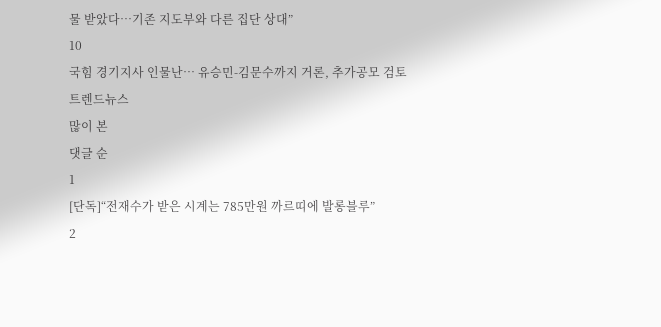물 받았다…기존 지도부와 다른 집단 상대”
10
국힘 경기지사 인물난… 유승민-김문수까지 거론, 추가공모 검토
트렌드뉴스
많이 본
댓글 순
1
[단독]“전재수가 받은 시계는 785만원 까르띠에 발롱블루”
2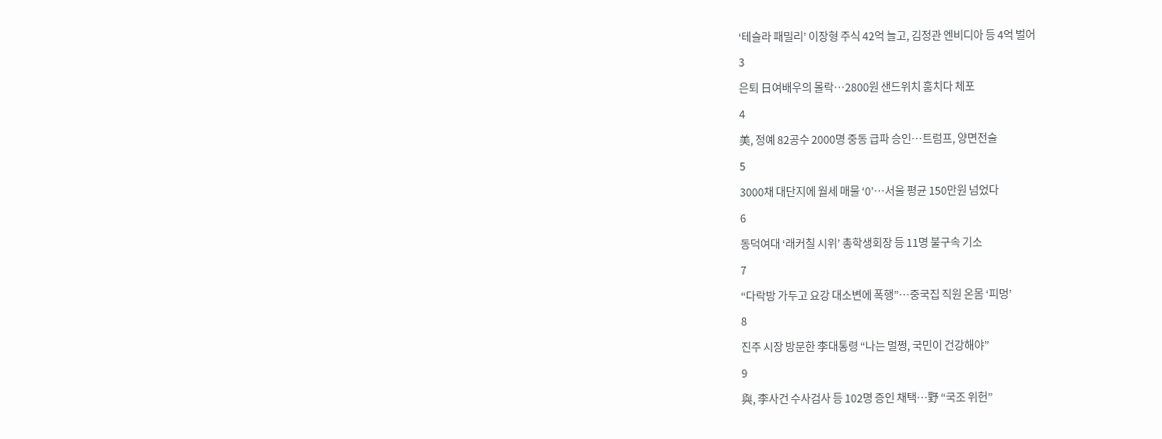‘테슬라 패밀리’ 이장형 주식 42억 늘고, 김정관 엔비디아 등 4억 벌어
3
은퇴 日여배우의 몰락…2800원 샌드위치 훔치다 체포
4
美, 정예 82공수 2000명 중동 급파 승인…트럼프, 양면전술
5
3000채 대단지에 월세 매물 ‘0’…서울 평균 150만원 넘었다
6
동덕여대 ‘래커칠 시위’ 총학생회장 등 11명 불구속 기소
7
“다락방 가두고 요강 대소변에 폭행”…중국집 직원 온몸 ‘피멍’
8
진주 시장 방문한 李대통령 “나는 멀쩡, 국민이 건강해야”
9
與, 李사건 수사검사 등 102명 증인 채택…野 “국조 위헌”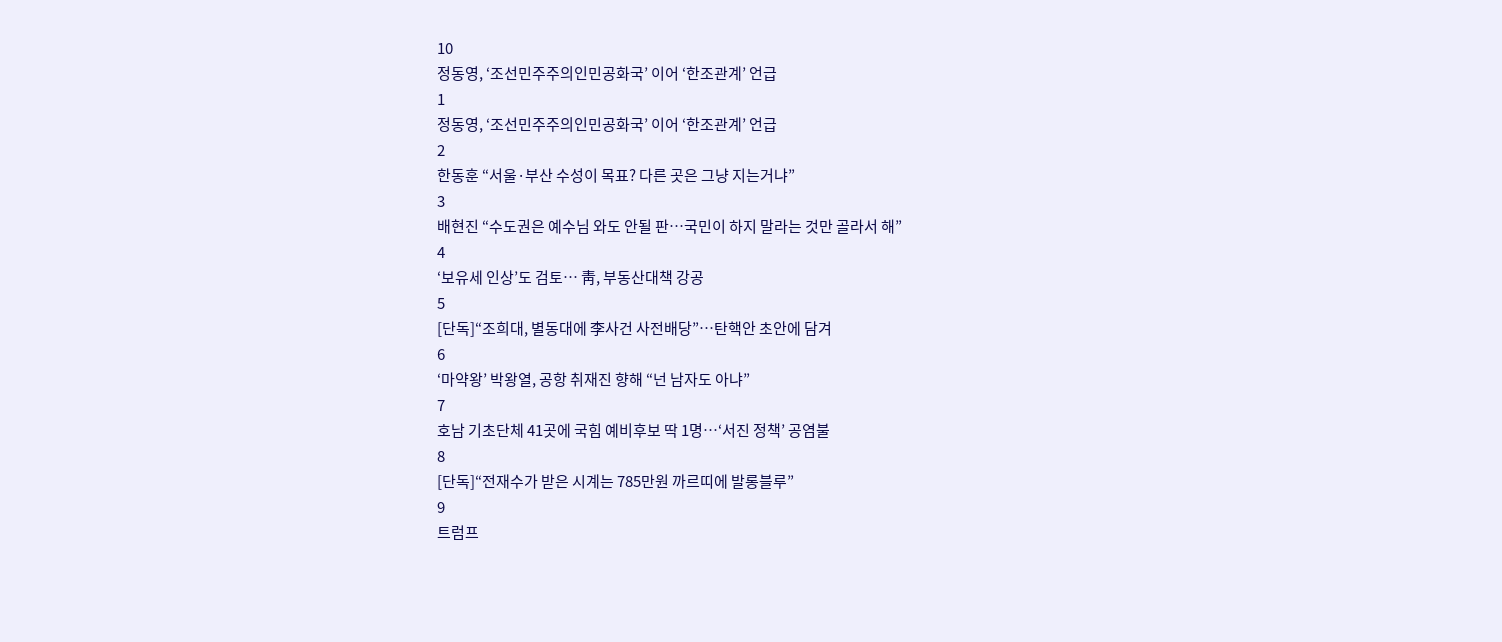10
정동영, ‘조선민주주의인민공화국’ 이어 ‘한조관계’ 언급
1
정동영, ‘조선민주주의인민공화국’ 이어 ‘한조관계’ 언급
2
한동훈 “서울·부산 수성이 목표? 다른 곳은 그냥 지는거냐”
3
배현진 “수도권은 예수님 와도 안될 판…국민이 하지 말라는 것만 골라서 해”
4
‘보유세 인상’도 검토… 靑, 부동산대책 강공
5
[단독]“조희대, 별동대에 李사건 사전배당”…탄핵안 초안에 담겨
6
‘마약왕’ 박왕열, 공항 취재진 향해 “넌 남자도 아냐”
7
호남 기초단체 41곳에 국힘 예비후보 딱 1명…‘서진 정책’ 공염불
8
[단독]“전재수가 받은 시계는 785만원 까르띠에 발롱블루”
9
트럼프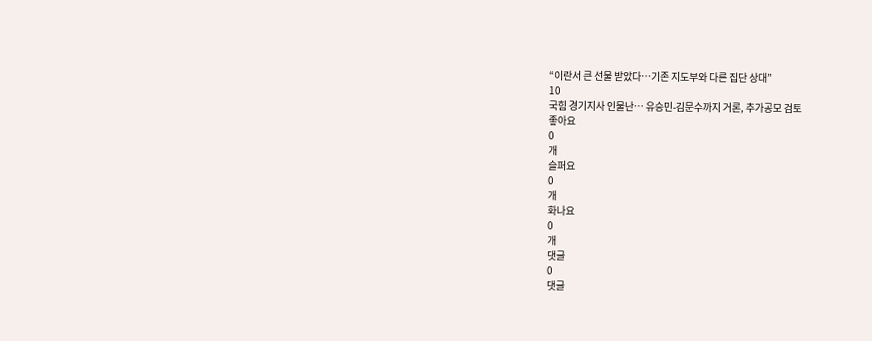“이란서 큰 선물 받았다…기존 지도부와 다른 집단 상대”
10
국힘 경기지사 인물난… 유승민-김문수까지 거론, 추가공모 검토
좋아요
0
개
슬퍼요
0
개
화나요
0
개
댓글
0
댓글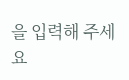을 입력해 주세요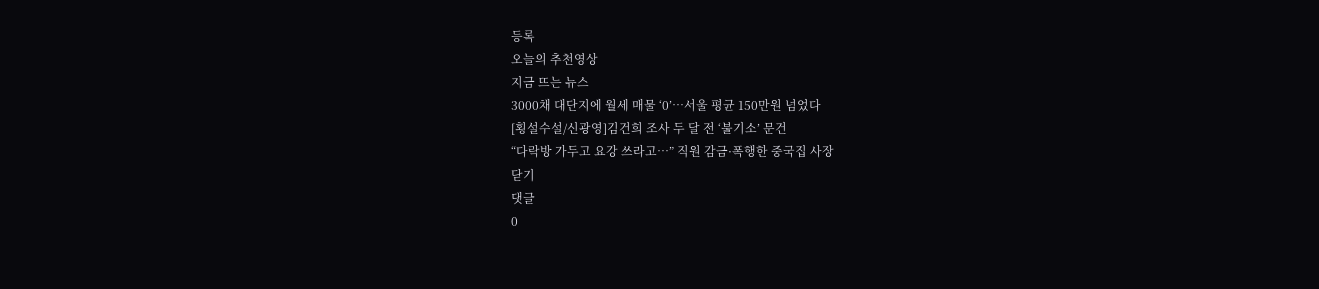등록
오늘의 추천영상
지금 뜨는 뉴스
3000채 대단지에 월세 매물 ‘0’…서울 평균 150만원 넘었다
[횡설수설/신광영]김건희 조사 두 달 전 ‘불기소’ 문건
“다락방 가두고 요강 쓰라고…” 직원 감금·폭행한 중국집 사장
닫기
댓글
0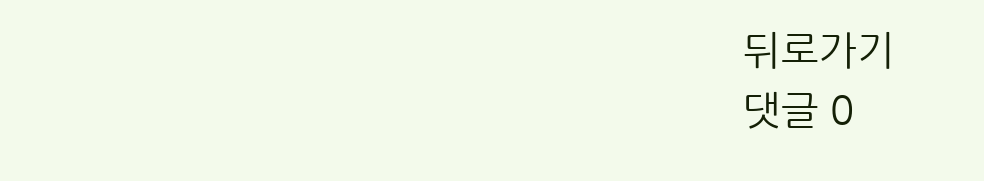뒤로가기
댓글 0